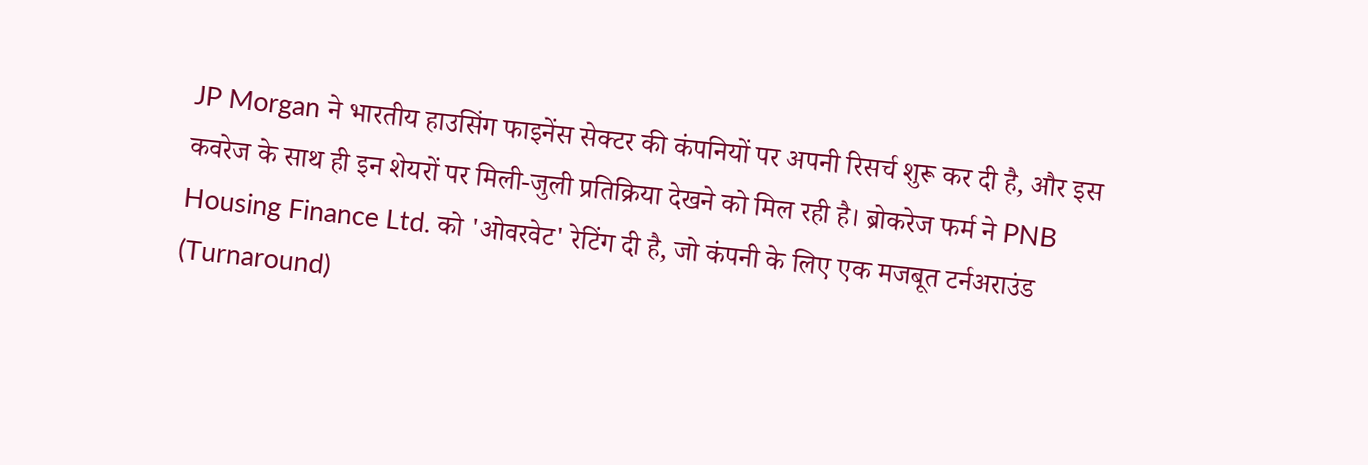JP Morgan ने भारतीय हाउसिंग फाइनेंस सेक्टर की कंपनियों पर अपनी रिसर्च शुरू कर दी है, और इस कवरेज के साथ ही इन शेयरों पर मिली-जुली प्रतिक्रिया देखने को मिल रही है। ब्रोकरेज फर्म ने PNB Housing Finance Ltd. को 'ओवरवेट' रेटिंग दी है, जो कंपनी के लिए एक मजबूत टर्नअराउंड (Turnaround)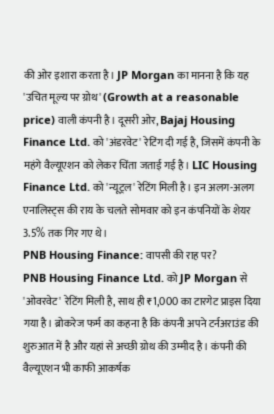की ओर इशारा करता है। JP Morgan का मानना है कि यह 'उचित मूल्य पर ग्रोथ' (Growth at a reasonable price) वाली कंपनी है। दूसरी ओर, Bajaj Housing Finance Ltd. को 'अंडरवेट' रेटिंग दी गई है, जिसमें कंपनी के महंगे वैल्यूएशन को लेकर चिंता जताई गई है। LIC Housing Finance Ltd. को 'न्यूट्रल' रेटिंग मिली है। इन अलग-अलग एनालिस्ट्स की राय के चलते सोमवार को इन कंपनियों के शेयर 3.5% तक गिर गए थे।
PNB Housing Finance: वापसी की राह पर?
PNB Housing Finance Ltd. को JP Morgan से 'ओवरवेट' रेटिंग मिली है, साथ ही ₹1,000 का टारगेट प्राइस दिया गया है। ब्रोकरेज फर्म का कहना है कि कंपनी अपने टर्नअराउंड की शुरुआत में है और यहां से अच्छी ग्रोथ की उम्मीद है। कंपनी की वैल्यूएशन भी काफी आकर्षक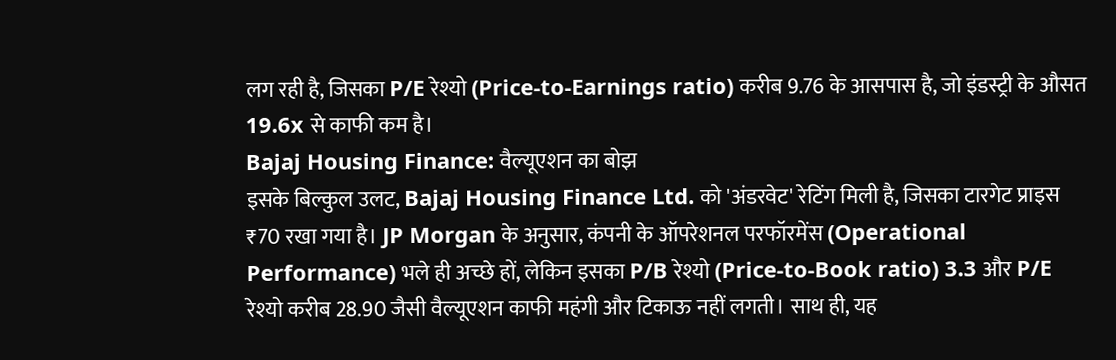लग रही है, जिसका P/E रेश्यो (Price-to-Earnings ratio) करीब 9.76 के आसपास है, जो इंडस्ट्री के औसत 19.6x से काफी कम है।
Bajaj Housing Finance: वैल्यूएशन का बोझ
इसके बिल्कुल उलट, Bajaj Housing Finance Ltd. को 'अंडरवेट' रेटिंग मिली है, जिसका टारगेट प्राइस ₹70 रखा गया है। JP Morgan के अनुसार, कंपनी के ऑपरेशनल परफॉरमेंस (Operational Performance) भले ही अच्छे हों, लेकिन इसका P/B रेश्यो (Price-to-Book ratio) 3.3 और P/E रेश्यो करीब 28.90 जैसी वैल्यूएशन काफी महंगी और टिकाऊ नहीं लगती। साथ ही, यह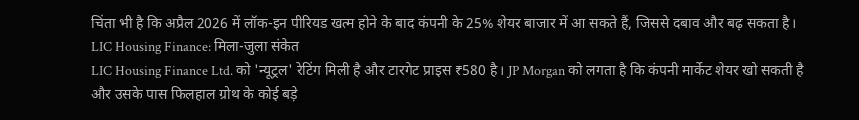चिंता भी है कि अप्रैल 2026 में लॉक-इन पीरियड खत्म होने के बाद कंपनी के 25% शेयर बाजार में आ सकते हैं, जिससे दबाव और बढ़ सकता है।
LIC Housing Finance: मिला-जुला संकेत
LIC Housing Finance Ltd. को 'न्यूट्रल' रेटिंग मिली है और टारगेट प्राइस ₹580 है। JP Morgan को लगता है कि कंपनी मार्केट शेयर खो सकती है और उसके पास फिलहाल ग्रोथ के कोई बड़े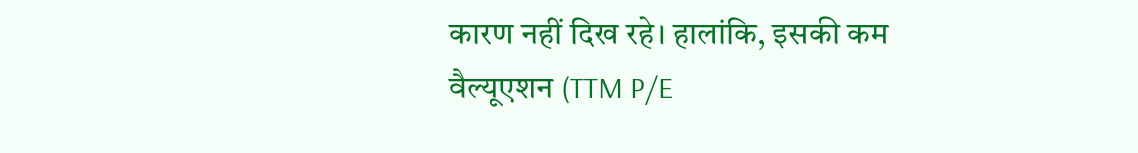कारण नहीं दिख रहे। हालांकि, इसकी कम वैल्यूएशन (TTM P/E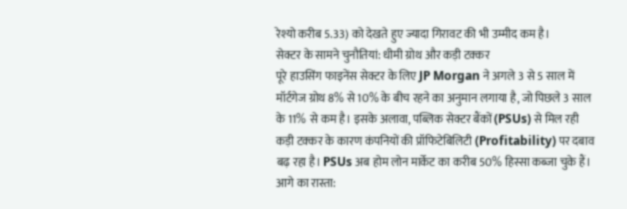रेश्यो करीब 5.33) को देखते हुए ज्यादा गिरावट की भी उम्मीद कम है।
सेक्टर के सामने चुनौतियां: धीमी ग्रोथ और कड़ी टक्कर
पूरे हाउसिंग फाइनेंस सेक्टर के लिए JP Morgan ने अगले 3 से 5 साल में मॉर्टगेज ग्रोथ 8% से 10% के बीच रहने का अनुमान लगाया है, जो पिछले 3 साल के 11% से कम है। इसके अलावा, पब्लिक सेक्टर बैंकों (PSUs) से मिल रही कड़ी टक्कर के कारण कंपनियों की प्रॉफिटेबिलिटी (Profitability) पर दबाव बढ़ रहा है। PSUs अब होम लोन मार्केट का करीब 50% हिस्सा कब्जा चुके हैं।
आगे का रास्ता: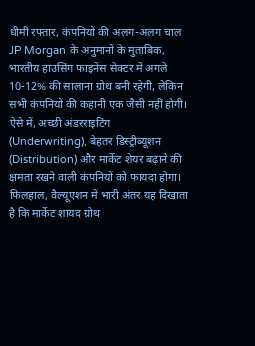धीमी रफ्तार, कंपनियों की अलग-अलग चाल
JP Morgan के अनुमानों के मुताबिक, भारतीय हाउसिंग फाइनेंस सेक्टर में अगले 10-12% की सालाना ग्रोथ बनी रहेगी, लेकिन सभी कंपनियों की कहानी एक जैसी नहीं होगी। ऐसे में, अच्छी अंडरराइटिंग (Underwriting), बेहतर डिस्ट्रीब्यूशन (Distribution) और मार्केट शेयर बढ़ाने की क्षमता रखने वाली कंपनियों को फायदा होगा। फिलहाल, वैल्यूएशन में भारी अंतर यह दिखाता है कि मार्केट शायद ग्रोथ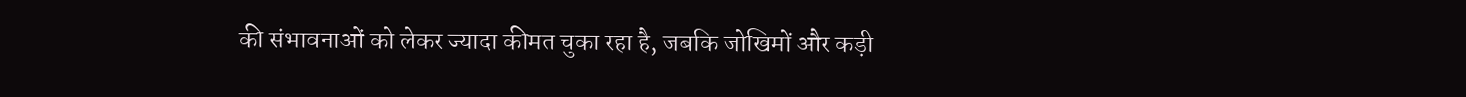की संभावनाओं को लेकर ज्यादा कीमत चुका रहा है, जबकि जोखिमों और कड़ी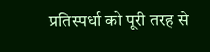प्रतिस्पर्धा को पूरी तरह से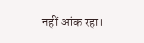नहीं आंक रहा।